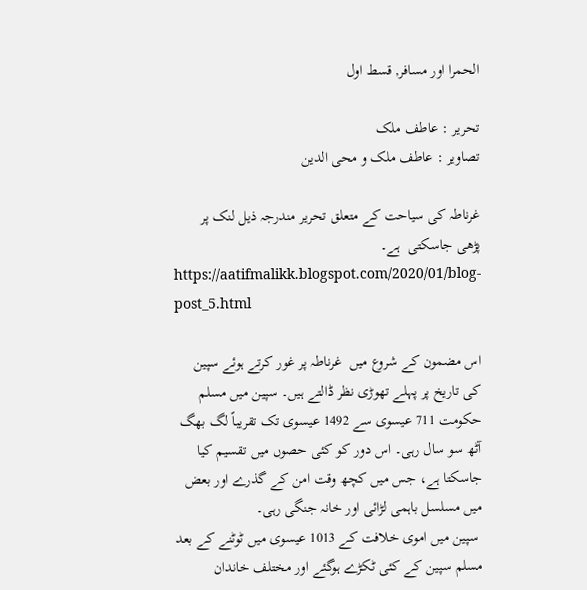الحمرا اور مسافر, قسط اول

تحریر : عاطف ملک
تصاویر : عاطف ملک و محی الدین

غرناطہ کی سیاحت کے متعلق تحریر مندرجہ ذیل لنک پر پڑھی جاسکتی  ہے۔
https://aatifmalikk.blogspot.com/2020/01/blog-post_5.html

اس مضمون کے شروع میں  غرناطہ پر غور کرتے ہوئے سپین کی تاریخ پر پہلے تھوڑی نظر ڈالتے ہیں۔ سپین میں مسلم حکومت 711 عیسوی سے 1492 عیسوی تک تقریباً لگ بھگ آٹھ سو سال رہی۔ اس دور کو کئی حصوں میں تقسیم کیا جاسکتا ہے، جس میں کچھ وقت امن کے گذرے اور بعض میں مسلسل باہمی لڑائی اور خانہ جنگی رہی۔
 سپین میں اموی خلافت کے 1013 عیسوی میں ٹوٹنے کے بعد مسلم سپین کے کئی ٹکڑے ہوگئے اور مختلف خاندان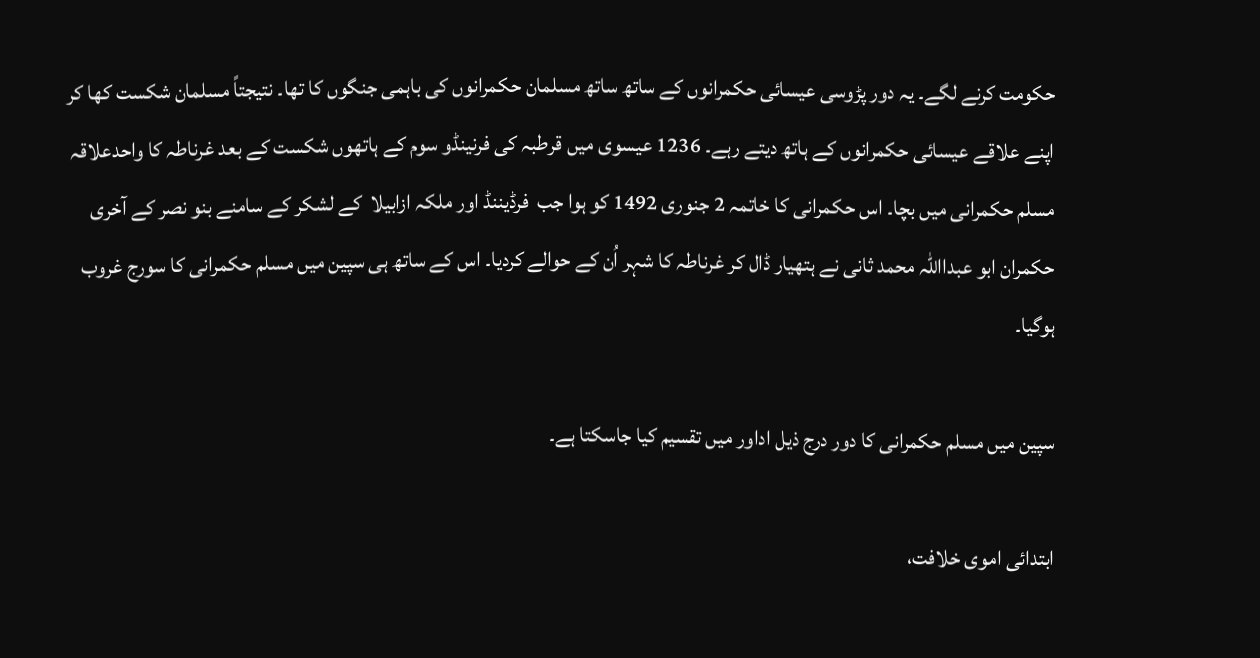حکومت کرنے لگے۔ یہ دور پڑوسی عیسائی حکمرانوں کے ساتھ ساتھ مسلمان حکمرانوں کی باہمی جنگوں کا تھا۔ نتیجتاً مسلمان شکست کھا کر اپنے علاقے عیسائی حکمرانوں کے ہاتھ دیتے رہے۔ 1236 عیسوی میں قرطبہ کی فرنینڈو سوم کے ہاتھوں شکست کے بعد غرناطہ کا واحدعلاقہ مسلم حکمرانی میں بچا۔ اس حکمرانی کا خاتمہ 2 جنوری 1492 کو ہوا جب  فرڈیننڈ اور ملکہ ازابیلا  کے لشکر کے سامنے بنو نصر کے آخری حکمران ابو عبدااللہ محمد ثانی نے ہتھیار ڈال کر غرناطہ کا شہر اُن کے حوالے کردیا۔ اس کے ساتھ ہی سپین میں مسلم حکمرانی کا سورج غروب ہوگیا۔

سپین میں مسلم حکمرانی کا دور درج ذیل اداور میں تقسیم کیا جاسکتا ہے۔

ابتدائی اموی خلافت،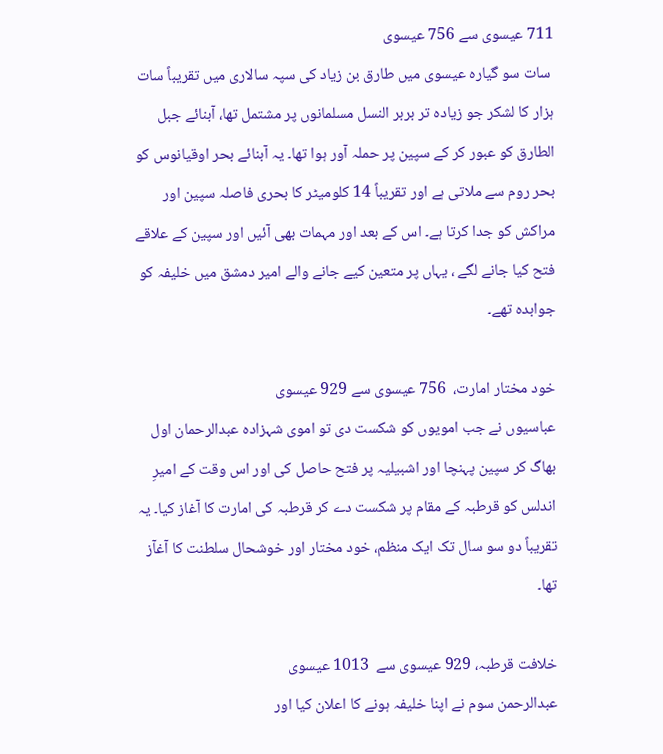711 عیسوی سے 756 عیسوی
 سات سو گیارہ عیسوی میں طارق بن زیاد کی سپہ سالاری میں تقریباً سات ہزار کا لشکر جو زیادہ تر بربر النسل مسلمانوں پر مشتمل تھا، آبنائے جبل الطارق کو عبور کر کے سپین پر حملہ آور ہوا تھا۔ یہ آبنائے بحر اوقیانوس کو بحر روم سے ملاتی ہے اور تقریباً 14 کلومیٹر کا بحری فاصلہ سپین اور مراکش کو جدا کرتا ہے۔ اس کے بعد اور مہمات بھی آئیں اور سپین کے علاقے فتح کیا جانے لگے ، یہاں پر متعین کیے جانے والے امیر دمشق میں خلیفہ کو جوابدہ تھے۔

خود مختار امارت،  756 عیسوی سے 929 عیسوی
عباسیوں نے جب امویوں کو شکست دی تو اموی شہزادہ عبدالرحمان اول بھاگ کر سپین پہنچا اور اشبیلیہ پر فتح حاصل کی اور اس وقت کے امیرِ اندلس کو قرطبہ کے مقام پر شکست دے کر قرطبہ کی امارت کا آغاز کیا۔ یہ تقریباً دو سو سال تک ایک منظم، خود مختار اور خوشحال سلطنت کا آغآز تھا۔

خلافت قرطبہ، 929 عیسوی سے  1013 عیسوی
عبدالرحمن سوم نے اپنا خلیفہ ہونے کا اعلان کیا اور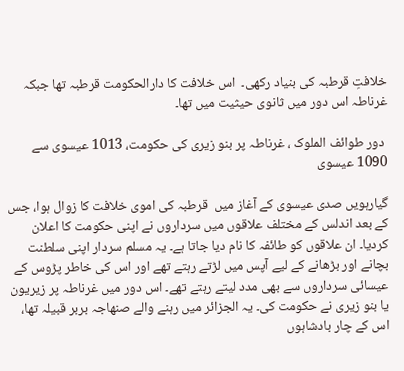خلافتِ قرطبہ کی بنیاد رکھی۔  اس خلافت کا دارالحکومت قرطبہ تھا جبکہ غرناطہ اس دور میں ثانوی حیثیت میں تھا۔

 دور طوائف الملوک ، غرناطہ پر بنو زیری کی حکومت، 1013 عیسوی سے 1090 عیسوی

گیارہویں صدی عیسوی کے آغاز میں  قرطبہ کی اموی خلافت کا زوال ہوا، جس کے بعد اندلس کے مختلف علاقوں میں سرداروں نے اپنی حکومت کا اعلان کردیا۔ ان علاقوں کو طائفہ کا نام دیا جاتا ہے۔ یہ مسلم سردار اپنی سلطنت بچانے اور بڑھانے کے لیے آپس میں لڑتے رہتے تھے اور اس کی خاطر پڑوس کے عیسائی سرداروں سے بھی مدد لیتے رہتے تھے۔ اس دور میں غرناطہ پر زیریون یا بنو زیری نے حکومت کی۔ یہ الجزائر میں رہنے والے صنھاجہ بربر قبیلہ تھا، اس کے چار بادشاہوں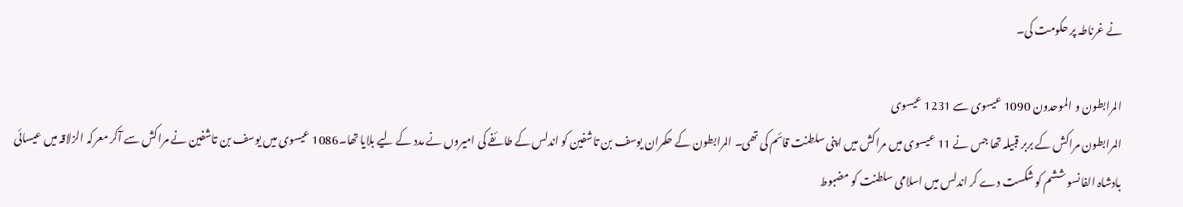نے غرناطہ پر حکومت کی۔

المرابطون و الموحدون 1090 عیسوی سے 1231 عیسوی
المرابطون مراکش کے بربر قبیلہ تھا جس نے 11 عیسوی میں مراکش میں اپنی سلطنت قائم کی تھی۔ المرابطون کے حکمران یوسف بن تاشفین کو اندلس کے طائفے کی امیروں نے مدد کے لیے بلایا تھا۔1086 عیسوی میں یوسف بن تاشفین نے مراکش سے آکر معرکہ الزلاقہ میں عیسائی بادشاہ الفانسو ششم کو شکست دے کر اندلس میں اسلامی سلطنت کو مضبوط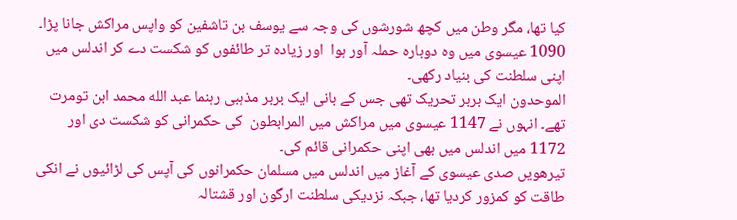کیا تھا، مگر وطن میں کچھ شورشوں کی وجہ سے یوسف بن تاشفین کو واپس مراکش جانا پڑا۔ 1090 عیسوی میں وہ دوبارہ حملہ آور ہوا  اور زیادہ تر طائفوں کو شکست دے کر اندلس میں اپنی سلطنت کی بنیاد رکھی۔
الموحدون ایک بربر تحریک تھی جس کے بانی ایک بربر مذہبی رہنما عبد الله محمد ابن تومرت تھے۔ انہوں نے 1147 عیسوی میں مراکش میں المرابطون  کی حکمرانی کو شکست دی اور 1172 میں اندلس میں بھی اپنی حکمرانی قائم کی۔
تیرھویں صدی عیسوی کے آغاز میں اندلس میں مسلمان حکمرانوں کی آپس کی لڑائیوں نے انکی طاقت کو کمزور کردیا تھا، جبکہ نزدیکی سلطنت ارگون اور قشتالہ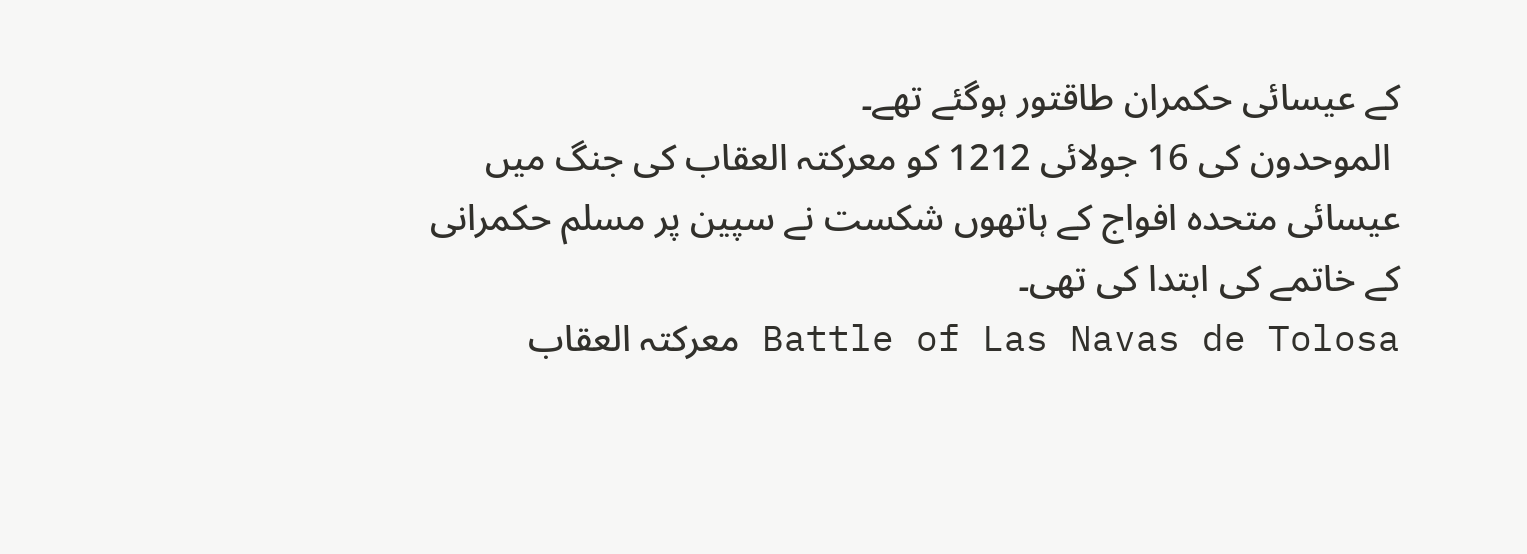کے عیسائی حکمران طاقتور ہوگئے تھے۔
 الموحدون کی 16 جولائی 1212 کو معرکتہ العقاب کی جنگ میں عیسائی متحدہ افواج کے ہاتھوں شکست نے سپین پر مسلم حکمرانی کے خاتمے کی ابتدا کی تھی۔
Battle of Las Navas de Tolosa معرکتہ العقاب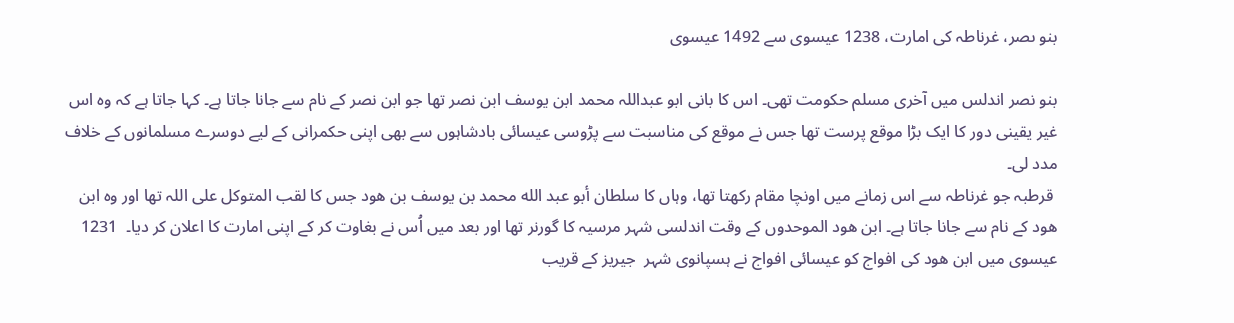بنو ںصر، غرناطہ کی امارت، 1238 عیسوی سے 1492 عیسوی

بنو نصر اندلس میں آخری مسلم حکومت تھی۔ اس کا بانی ابو عبداللہ محمد ابن یوسف ابن نصر تھا جو ابن نصر کے نام سے جانا جاتا ہے۔ کہا جاتا ہے کہ وہ اس غیر یقینی دور کا ایک بڑا موقع پرست تھا جس نے موقع کی مناسبت سے پڑوسی عیسائی بادشاہوں سے بھی اپنی حکمرانی کے لیے دوسرے مسلمانوں کے خلاف مدد لی۔
 قرطبہ جو غرناطہ سے اس زمانے میں اونچا مقام رکھتا تھا، وہاں کا سلطان أبو عبد الله محمد بن يوسف بن هود جس کا لقب المتوكل على اللہ تھا اور وہ ابن ھود کے نام سے جانا جاتا ہے۔ ابن ھود الموحدوں کے وقت اندلسی شہر مرسیہ کا گورنر تھا اور بعد میں اُس نے بغاوت کر کے اپنی امارت کا اعلان کر دیا۔  1231 عیسوی میں ابن ھود کی افواج کو عیسائی افواج نے ہسپانوی شہر  جیریز کے قریب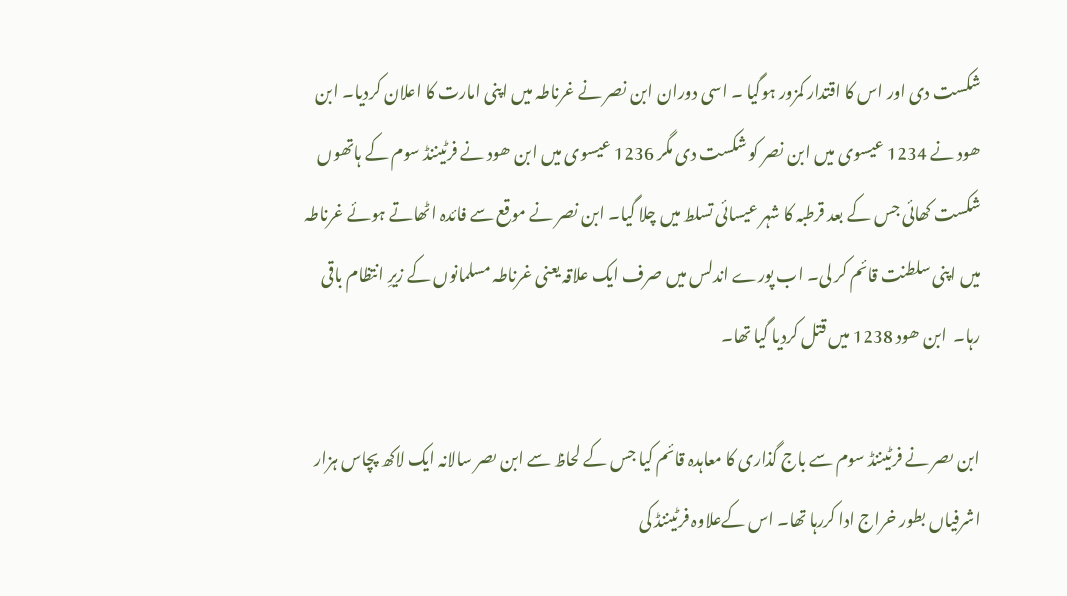شکست دی اور اس کا اقتدار کمزور ہوگیا ۔ اسی دوران ابن نصر نے غرناطہ میں اپنی امارت کا اعلان کردیا۔ ابن ھود نے 1234 عیسوی میں ابن نصر کو شکست دی مگر 1236 عیسوی میں ابن ھود نے فرٹیننڈ سوم کے ہاتھوں شکست کھائی جس کے بعد قرطبہ کا شہر عیسائی تسلط میں چلا گیا۔ ابن نصر نے موقع سے فائدہ اٹھاتے ہوئے غرناطہ میں اپنی سلطنت قائم کر لی۔ اب پورے اندلس میں صرف ایک علاقہ یعنی غرناطہ مسلمانوں کے زیرِ انتظام باقی رہا۔  ابن ھود 1238 میں قتل کردیا گیا تھا۔

ابن ںصر نے فرٹیننڈ سوم سے باج گذاری کا معاہدہ قائم کیا جس کے لحاظ سے ابن ںصر سالانہ ایک لاکھ پچاس ہزار اشرفیاں بطور خراج ادا کررہا تھا۔ اس کےعلاوہ فرٹیننڈ کی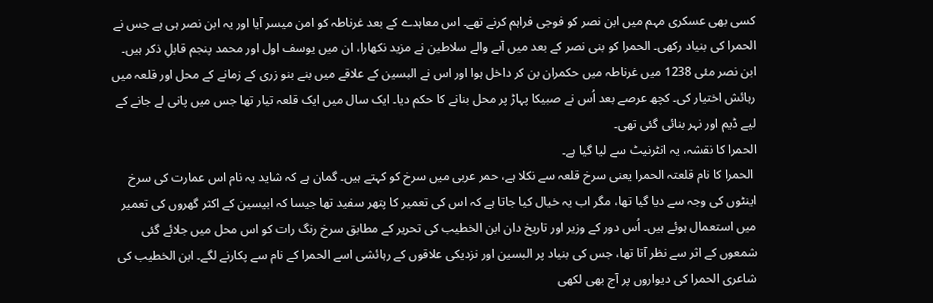کسی بھی عسکری مہم میں ابن نصر کو فوجی فراہم کرنے تھے۔ اس معاہدے کے بعد غرناطہ کو امن میسر آیا اور یہ ابن نصر ہی ہے جس نے الحمرا کی بنیاد رکھی۔ الحمرا کو بنی نصر کے بعد میں آںے والے سلاطین نے مزید نکھارا، ان میں یوسف اول اور محمد پنجم قابلِ ذکر ہیں۔
ابن نصر مئی 1238 میں غرناطہ میں حکمران بن کر داخل ہوا اور اس نے البسین کے علاقے میں بنے بنو زری کے زمانے کے محل اور قلعہ میں رہائش اختیار کی۔ کچھ عرصے بعد اُس نے صبیکا پہاڑ پر محل بنانے کا حکم دیا۔ ایک سال میں ایک قلعہ تیار تھا جس میں پانی لے جانے کے لیے ڈیم اور نہر بنائی گئی تھی۔
الحمرا کا نقشہ، یہ انٹرنیٹ سے لیا گیا ہے۔
 الحمرا کا نام قلعتہ الحمرا یعنی سرخ قلعہ سے نکلا ہے، حمر عربی میں سرخ کو کہتے ہیں۔ گمان ہے کہ شاید یہ نام اس عمارت کی سرخ اینٹوں کی وجہ سے دیا گیا تھا، مگر اب یہ خیال کیا جاتا ہے کہ اس کی تعمیر کا پتھر سفید تھا جیسا کہ ابیسین کے اکثر گھروں کی تعمیر میں استعمال ہوئے ہیں۔ اُس دور کے وزیر اور تاریخ دان ابن الخطیب کی تحریر کے مطابق سرخ رنگ رات کو اس محل میں جلائے گئی شمعوں کے اثر سے نظر آتا تھا، جس کی بنیاد پر البسین اور نزدیکی علاقوں کے رہائشی اسے الحمرا کے نام سے پکارنے لگے۔ ابن الخطیب کی شاعری الحمرا کی دیواروں پر آج بھی لکھی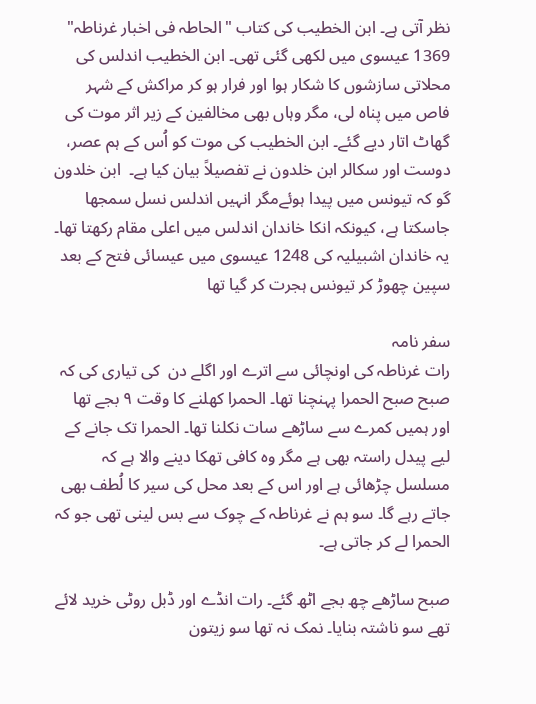نظر آتی ہے۔ ابن الخطیب کی کتاب "الحاطہ فی اخبار غرناطہ" 1369 عیسوی میں لکھی گئی تھی۔ ابن الخطیب اندلس کی محلاتی سازشوں کا شکار ہوا اور فرار ہو کر مراکش کے شہر فاص میں پناہ لی، مگر وہاں بھی مخالفین کے زیر اثر موت کی گھاٹ اتار دیے گئے۔ ابن الخطیب کی موت کو اُس کے ہم عصر، دوست اور سکالر ابن خلدون نے تفصیلاً بیان کیا ہے۔  ابن خلدون گو کہ تیونس میں پیدا ہوئےمگر انہیں اندلس نسل سمجھا جاسکتا ہے، کیونکہ انکا خاندان اندلس میں اعلی مقام رکھتا تھا۔ یہ خاندان اشبیلیہ کی 1248 عیسوی میں عیسائی فتح کے بعد سپین چھوڑ کر تیونس ہجرت کر گیا تھا

سفر نامہ
رات غرناطہ کی اونچائی سے اترے اور اگلے دن  کی تیاری کی کہ صبح صبح الحمرا پہنچنا تھا۔ الحمرا کھلنے کا وقت ۹ بجے تھا اور ہمیں کمرے سے ساڑھے سات نکلنا تھا۔ الحمرا تک جانے کے لیے پیدل راستہ بھی ہے مگر وہ کافی تھکا دینے والا ہے کہ مسلسل چڑھائی ہے اور اس کے بعد محل کی سیر کا لُطف بھی جاتے رہے گا۔ سو ہم نے غرناطہ کے چوک سے بس لینی تھی جو کہ الحمرا لے کر جاتی ہے۔

صبح ساڑھے چھ بجے اٹھ گئے۔ رات انڈے اور ڈبل روٹی خرید لائے تھے سو ناشتہ بنایا۔ نمک نہ تھا سو زیتون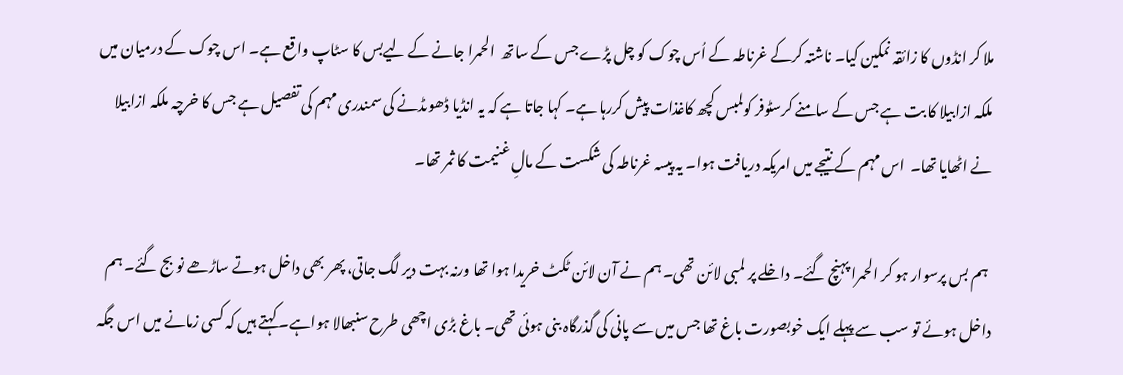ملا کر انڈوں کا زائقہ نمکین کیا۔ ناشتہ کرکے غرناطہ کے اُس چوک کو چل پڑے جس کے ساتھ  الحمرا جانے کے لیےبس کا سٹاپ واقع ہے۔ اس چوک کے درمیان میں ملکہ ازابیلا کا بت ہے جس کے سامنے کرسٹوفر کولمبس کچھ کاغذات پیش کررہا ہے۔ کہا جاتا ہے کہ یہ انڈیا ڈھوںڈنے کی سمندری مہم کی تفصیل ہے جس کا خرچہ ملکہ ازابیلا نے اٹھایا تھا۔  اس مہم کے نتیجے میں امریکہ دریافت ہوا۔ یہ پیسہ غرناطہ کی شکست کے مالِ غنیمت کا ثمر تھا۔

 ہم بس پرسوار ہو کر الحمرا پہنچ گئے۔ داخلے پر لمبی لائن تھی۔ ہم نے آن لائن ٹکٹ خریدا ہوا تھا ورنہ بہت دیر لگ جاتی، پھر بھی داخل ہوتے ساڑھے نو بج گئے۔ ہم داخل ہوئے تو سب سے پہلے ایک خوبصورت باغ تھا جس میں سے پانی کی گذرگاہ بنی ہوئی تھی۔ باغ بڑی اچھی طرح سنبھالا ہواہے۔ کہتے ہیں کہ کسی زمانے میں اس جگہ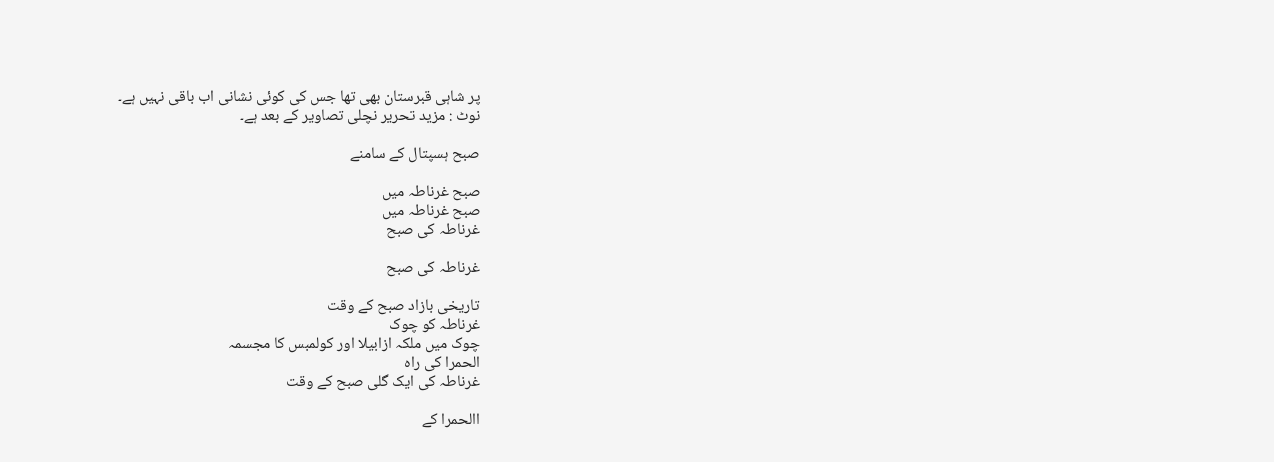پر شاہی قبرستان بھی تھا جس کی کوئی نشانی اب باقی نہیں ہے۔
نوٹ : مزید تحریر نچلی تصاویر کے بعد ہے۔

صبح ہسپتال کے سامنے

صبح غرناطہ میں
صبح غرناطہ میں
غرناطہ کی صبح

غرناطہ کی صبح

تاریخی بازاد صبح کے وقت
غرناطہ کو چوک
چوک میں ملکہ ازابیلا اور کولمبس کا مجسمہ
الحمرا کی راہ
غرناطہ کی ایک گلی صبح کے وقت

االحمرا کے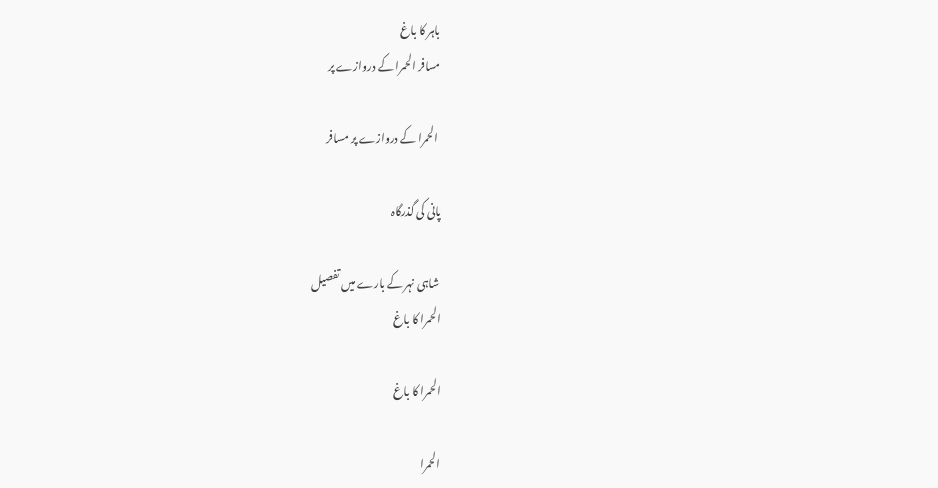باہر کا باغ
مسافر الحمرا کے دروازے پر

 الحمرا کے دروازے پر مسافر

پانی کی گذرگاہ

 شاہی نہر کے بارے میں تفصیل
الحمرا کا باغ

الحمرا کا باغ

الحمرا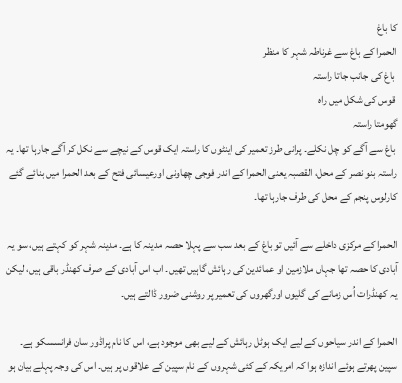کا باغ
الحمرا کے باغ سے غرناطہ شہر کا منظر
 باغ کی جانب جاتا راستہ
 قوس کی شکل میں راہ
گھومتا راستہ
 باغ سے آگے کو چل نکلے۔ پرانی طرز تعمیر کی اینٹوں کا راستہ ایک قوس کے نیچے سے نکل کر آگے جارہا تھا۔ یہ راستہ بنو نصر کے محل، القصبہ یعنی الحمرا کے اندر فوجی چھاونی اورعیسائی فتح کے بعد الحمرا میں بنائے گئے کارلوس پنجم کے محل کی طرف جارہا تھا۔

الحمرا کے مرکزی داخلے سے آئیں تو باغ کے بعد سب سے پہلا حصہ مدینہ کا ہے۔ مدینہ شہر کو کہتے ہیں، سو یہ آبادی کا حصہ تھا جہاں ملازمین او عمائدین کی رہائش گاہیں تھیں۔ اب اس آبادی کے صرف کھنڈر باقی ہیں، لیکن یہ کھنڈرات اُس زمانے کی گلیوں اورگھروں کی تعمیر پر روشنی ضرور ڈالتے ہیں۔

الحمرا کے اندر سیاحوں کے لیے ایک ہوٹل رہائش کے لیے بھی موجود ہے، اس کا نام پراڈور سان فرانسسکو ہے۔ سپین پھرتے ہوئے اندازہ ہوا کہ امریکہ کے کئی شہروں کے نام سپین کے علاقوں پر ہیں۔ اس کی وجہ پہلے بیان ہو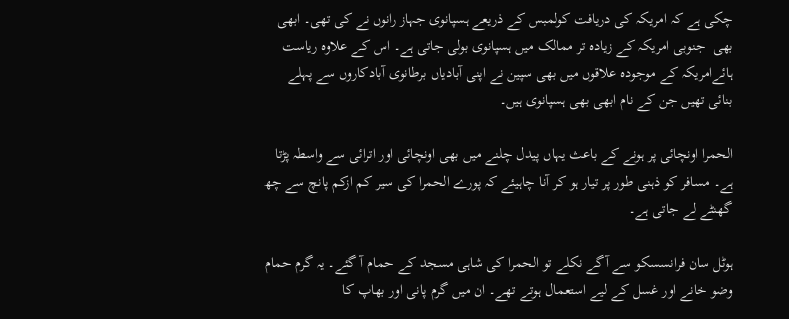چکی ہے کہ امریکہ کی دریافت کولمبس کے ذریعے ہسپانوی جہاز رانوں نے کی تھی۔ ابھی بھی  جنوبی امریکہ کے زیادہ تر ممالک میں ہسپانوی بولی جاتی ہے۔ اس کے علاوہ ریاست ہائےامریکہ کے موجودہ علاقوں میں بھی سپین نے اپنی آبادیاں برطانوی آبادکاروں سے پہلے بنائی تھیں جن کے نام ابھی بھی ہسپانوی ہیں۔

الحمرا اونچائی پر ہونے کے باعث یہاں پیدل چلنے میں بھی اونچائی اور اترائی سے واسطہ پڑتا ہے۔ مسافر کو ذہنی طور پر تیار ہو کر آنا چاہیئے کہ پورے الحمرا کی سیر کم ازکم پانچ سے چھ گھنٹے لے جاتی ہے۔

ہوٹل سان فرانسسکو سے آگے نکلے تو الحمرا کی شاہی مسجد کے حمام آ گئے۔ یہ گرم حمام  وضو خانے اور غسل کے لیے استعمال ہوتے تھے۔ ان میں گرم پانی اور بھاپ کا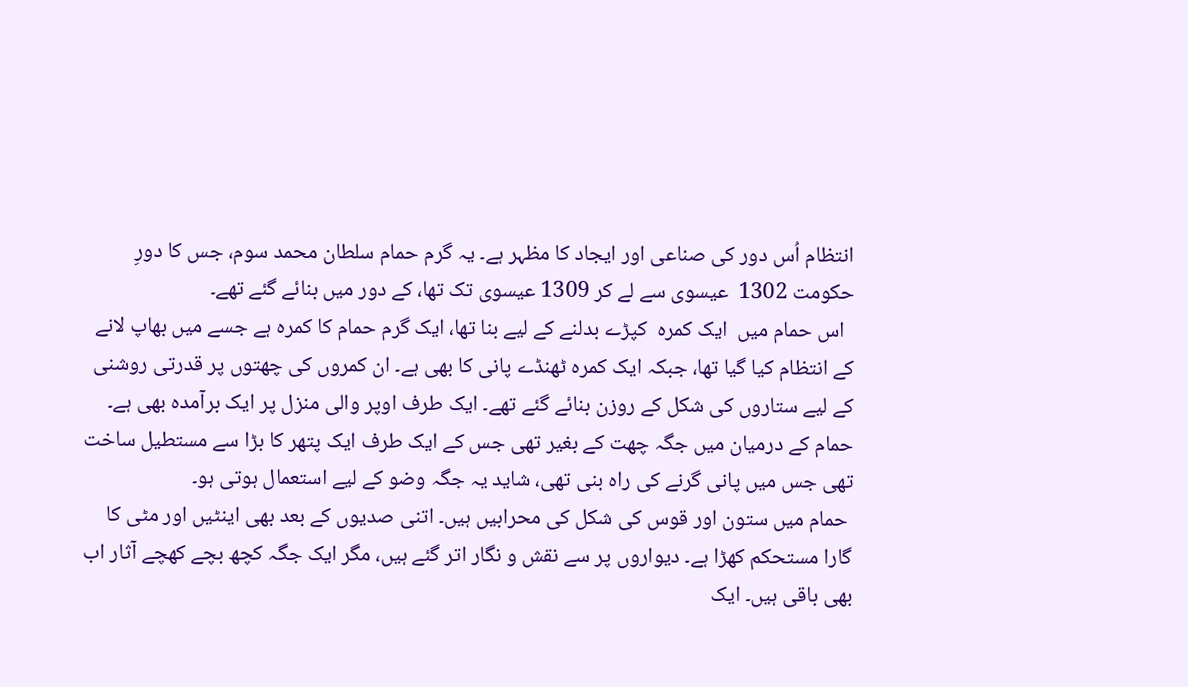انتظام اُس دور کی صناعی اور ایجاد کا مظہر ہے۔ یہ گرم حمام سلطان محمد سوم، جس کا دورِ حکومت 1302  عیسوی سے لے کر 1309 عیسوی تک تھا، کے دور میں بنائے گئے تھے۔
  اس حمام میں  ایک کمرہ  کپڑے بدلنے کے لیے بنا تھا، ایک گرم حمام کا کمرہ ہے جسے میں بھاپ لانے کے انتظام کیا گیا تھا، جبکہ ایک کمرہ ٹھنڈے پانی کا بھی ہے۔ ان کمروں کی چھتوں پر قدرتی روشنی کے لیے ستاروں کی شکل کے روزن بنائے گئے تھے۔ ایک طرف اوپر والی منزل پر ایک برآمدہ بھی ہے۔ حمام کے درمیان میں جگہ چھت کے بغیر تھی جس کے ایک طرف ایک پتھر کا بڑا سے مستطیل ساخت تھی جس میں پانی گرنے کی راہ بنی تھی، شاید یہ جگہ وضو کے لیے استعمال ہوتی ہو۔
 حمام میں ستون اور قوس کی شکل کی محرابیں ہیں۔ اتنی صدیوں کے بعد بھی اینٹیں اور مٹی کا گارا مستحکم کھڑا ہے۔ دیواروں پر سے نقش و نگار اتر گئے ہیں، مگر ایک جگہ کچھ بچے کھچے آثار اب بھی باقی ہیں۔ ایک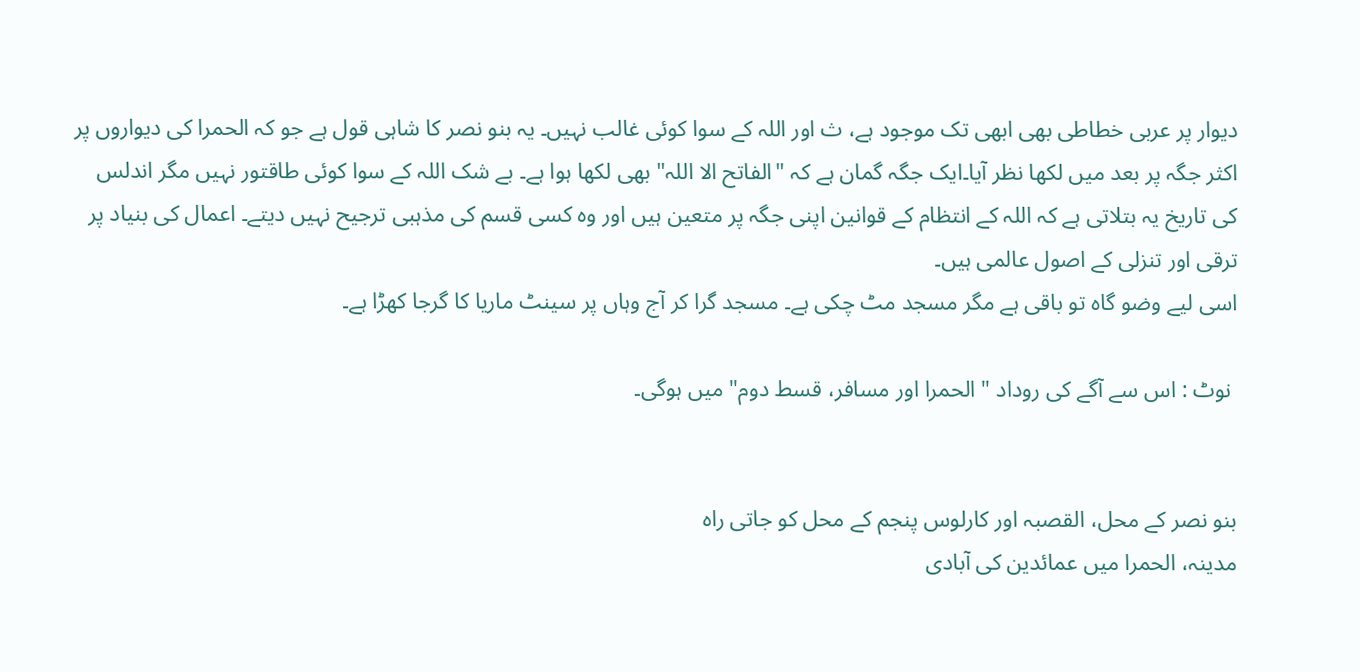دیوار پر عربی خطاطی بھی ابھی تک موجود ہے، ث اور اللہ کے سوا کوئی غالب نہیں۔ یہ بنو نصر کا شاہی قول ہے جو کہ الحمرا کی دیواروں پر اکثر جگہ پر بعد میں لکھا نظر آیا۔ایک جگہ گمان ہے کہ "الفاتح الا اللہ" بھی لکھا ہوا ہے۔ بے شک اللہ کے سوا کوئی طاقتور نہیں مگر اندلس کی تاریخ یہ بتلاتی ہے کہ اللہ کے انتظام کے قوانین اپنی جگہ پر متعین ہیں اور وہ کسی قسم کی مذہبی ترجیح نہیں دیتے۔ اعمال کی بنیاد پر ترقی اور تنزلی کے اصول عالمی ہیں۔
اسی لیے وضو گاہ تو باقی ہے مگر مسجد مٹ چکی ہے۔ مسجد گرا کر آج وہاں پر سینٹ ماریا کا گرجا کھڑا ہے۔

 نوٹ : اس سے آگے کی روداد " الحمرا اور مسافر، قسط دوم" میں ہوگی۔


بنو نصر کے محل، القصبہ اور کارلوس پنجم کے محل کو جاتی راہ
مدینہ، الحمرا میں عمائدین کی آبادی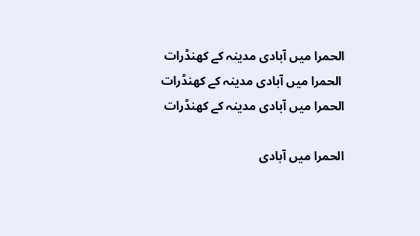الحمرا میں آبادی مدینہ کے کھنڈرات
 الحمرا میں آبادی مدینہ کے کھنڈرات
الحمرا میں آبادی مدینہ کے کھنڈرات

الحمرا میں آبادی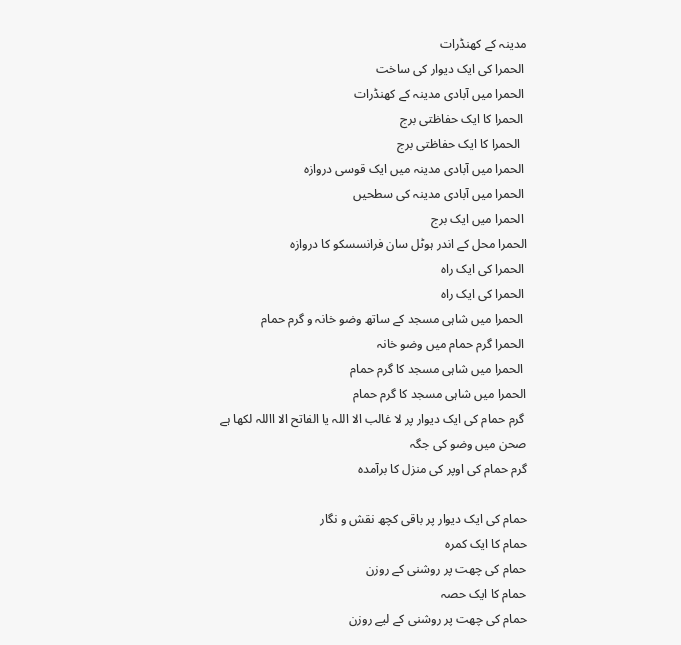مدینہ کے کھنڈرات
 الحمرا کی ایک دیوار کی ساخت
 الحمرا میں آبادی مدینہ کے کھنڈرات
 الحمرا کا ایک حفاظتی برج
  الحمرا کا ایک حفاظتی برج
 الحمرا میں آبادی مدینہ میں ایک قوسی دروازہ
 الحمرا میں آبادی مدینہ کی سطحیں
 الحمرا میں ایک برج
الحمرا محل کے اندر ہوٹل سان فرانسسکو کا دروازہ
 الحمرا کی ایک راہ
 الحمرا کی ایک راہ
 الحمرا میں شاہی مسجد کے ساتھ وضو خانہ و گرم حمام
 الحمرا گرم حمام میں وضو خانہ
 الحمرا میں شاہی مسجد کا گرم حمام
الحمرا میں شاہی مسجد کا گرم حمام
 گرم حمام کی ایک دیوار پر لا غالب الا اللہ یا الفاتح الا االلہ لکھا ہے
صحن میں وضو کی جگہ
گرم حمام کی اوپر کی منزل کا برآمدہ

حمام کی ایک دیوار پر باقی کچھ نقش و نگار
حمام کا ایک کمرہ
حمام کی چھت پر روشنی کے روزن
حمام کا ایک حصہ
حمام کی چھت پر روشنی کے لیے روزن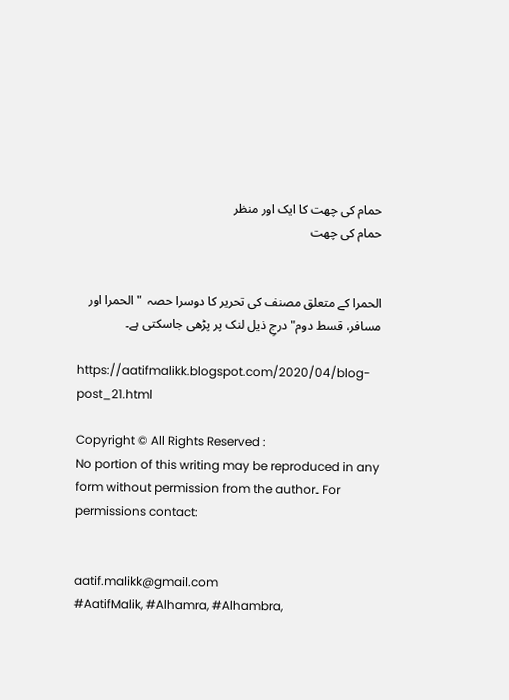حمام کی چھت کا ایک اور منظر
حمام کی چھت


الحمرا کے متعلق مصنف کی تحریر کا دوسرا حصہ  " الحمرا اور مسافر، قسط دوم" درجِ ذیل لنک پر پڑھی جاسکتی ہے۔

https://aatifmalikk.blogspot.com/2020/04/blog-post_21.html

Copyright © All Rights Reserved :
No portion of this writing may be reproduced in any form without permission from the author۔ For permissions contact:


aatif.malikk@gmail.com
#AatifMalik, #Alhamra, #Alhambra,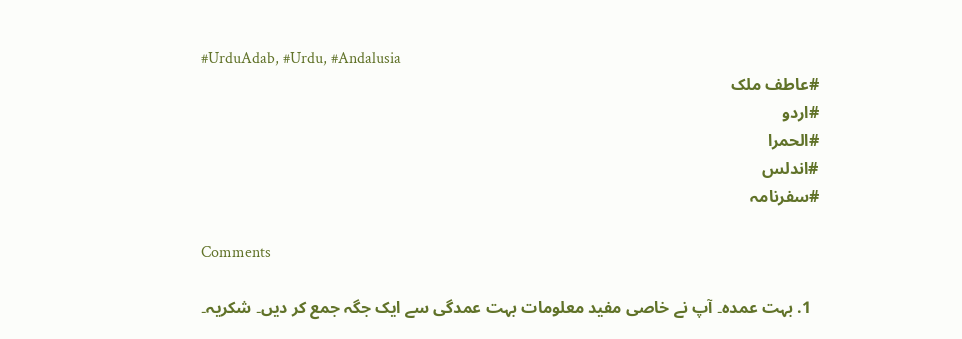#UrduAdab, #Urdu, #Andalusia
#عاطف ملک
#اردو
#الحمرا
#اندلس
#سفرنامہ

Comments

  1. بہت عمدہ۔ آپ نے خاصی مفید معلومات بہت عمدگی سے ایک جگہ جمع کر دیں۔ شکریہ۔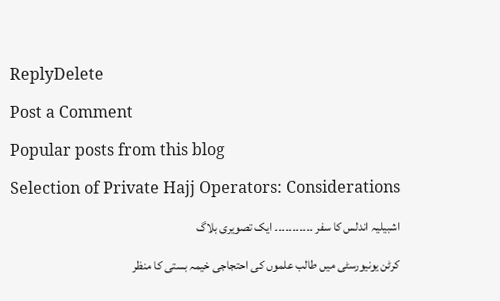ReplyDelete

Post a Comment

Popular posts from this blog

Selection of Private Hajj Operators: Considerations

اشبیلیہ اندلس کا سفر ۔۔۔۔۔۔۔۔۔۔۔ ایک تصویری بلاگ

کرٹن یونیورسٹی میں طالب علموں کی احتجاجی خیمہ بستی کا منظر